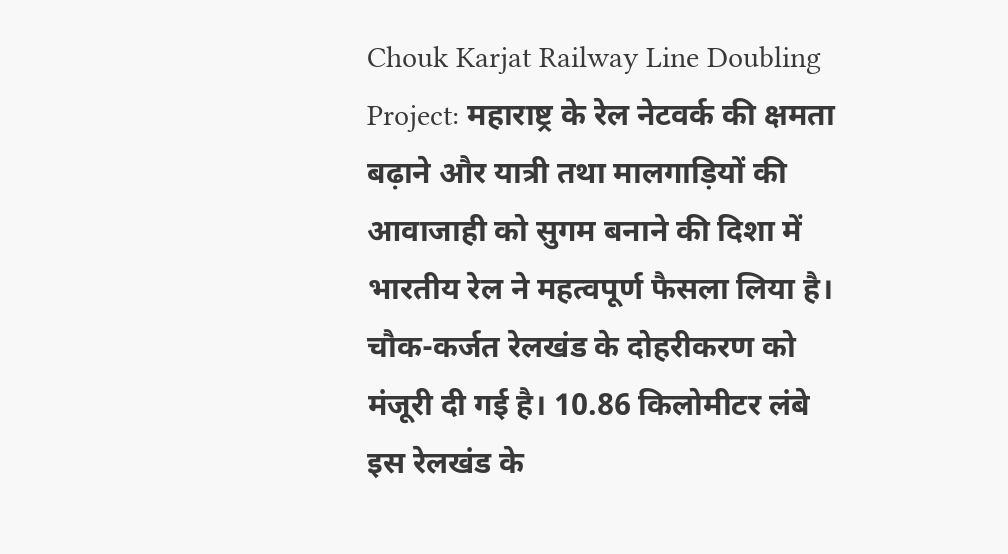Chouk Karjat Railway Line Doubling Project: महाराष्ट्र के रेल नेटवर्क की क्षमता बढ़ाने और यात्री तथा मालगाड़ियों की आवाजाही को सुगम बनाने की दिशा में भारतीय रेल ने महत्वपूर्ण फैसला लिया है।
चौक-कर्जत रेलखंड के दोहरीकरण को मंजूरी दी गई है। 10.86 किलोमीटर लंबे इस रेलखंड के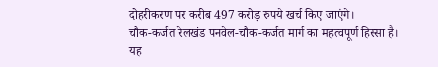दोहरीकरण पर करीब 497 करोड़ रुपये खर्च किए जाएंगे।
चौक-कर्जत रेलखंड पनवेल-चौक-कर्जत मार्ग का महत्वपूर्ण हिस्सा है। यह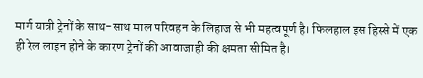मार्ग यात्री ट्रेनों के साथ-साथ माल परिवहन के लिहाज से भी महत्वपूर्ण है। फिलहाल इस हिस्से में एक ही रेल लाइन होने के कारण ट्रेनों की आवाजाही की क्षमता सीमित है।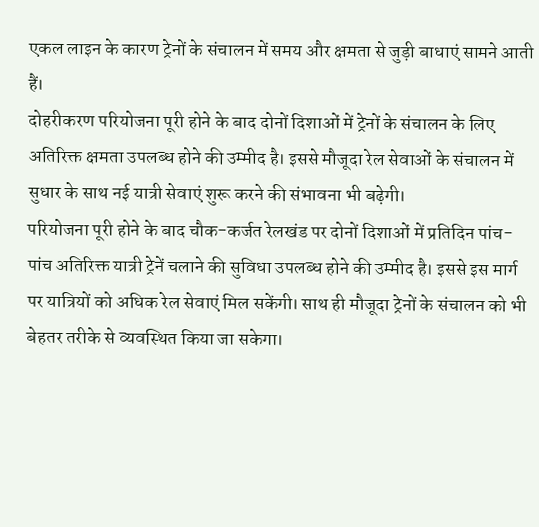एकल लाइन के कारण ट्रेनों के संचालन में समय और क्षमता से जुड़ी बाधाएं सामने आती हैं।
दोहरीकरण परियोजना पूरी होने के बाद दोनों दिशाओं में ट्रेनों के संचालन के लिए अतिरिक्त क्षमता उपलब्ध होने की उम्मीद है। इससे मौजूदा रेल सेवाओं के संचालन में सुधार के साथ नई यात्री सेवाएं शुरू करने की संभावना भी बढ़ेगी।
परियोजना पूरी होने के बाद चौक-कर्जत रेलखंड पर दोनों दिशाओं में प्रतिदिन पांच-पांच अतिरिक्त यात्री ट्रेनें चलाने की सुविधा उपलब्ध होने की उम्मीद है। इससे इस मार्ग पर यात्रियों को अधिक रेल सेवाएं मिल सकेंगी। साथ ही मौजूदा ट्रेनों के संचालन को भी बेहतर तरीके से व्यवस्थित किया जा सकेगा।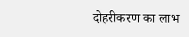दोहरीकरण का लाभ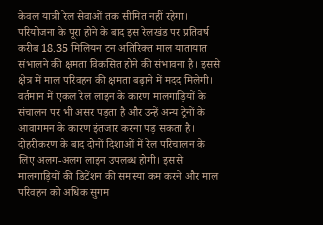केवल यात्री रेल सेवाओं तक सीमित नहीं रहेगा। परियोजना के पूरा होने के बाद इस रेलखंड पर प्रतिवर्ष करीब 18.35 मिलियन टन अतिरिक्त माल यातायात संभालने की क्षमता विकसित होने की संभावना है। इससे क्षेत्र में माल परिवहन की क्षमता बढ़ाने में मदद मिलेगी।
वर्तमान में एकल रेल लाइन के कारण मालगाड़ियों के संचालन पर भी असर पड़ता है और उन्हें अन्य ट्रेनों के आवागमन के कारण इंतजार करना पड़ सकता है।
दोहरीकरण के बाद दोनों दिशाओं में रेल परिचालन के लिए अलग-अलग लाइन उपलब्ध होगी। इससे मालगाड़ियों की डिटेंशन की समस्या कम करने और माल परिवहन को अधिक सुगम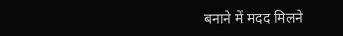बनाने में मदद मिलने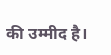की उम्मीद है।